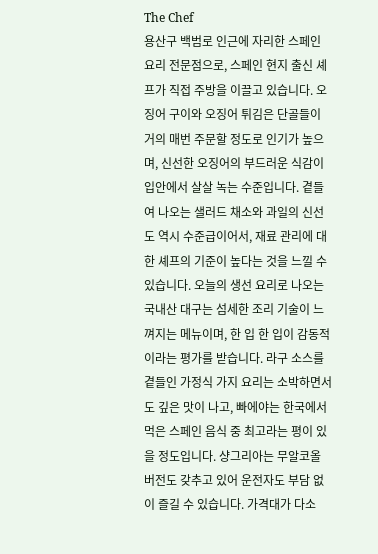The Chef
용산구 백범로 인근에 자리한 스페인 요리 전문점으로, 스페인 현지 출신 셰프가 직접 주방을 이끌고 있습니다. 오징어 구이와 오징어 튀김은 단골들이 거의 매번 주문할 정도로 인기가 높으며, 신선한 오징어의 부드러운 식감이 입안에서 살살 녹는 수준입니다. 곁들여 나오는 샐러드 채소와 과일의 신선도 역시 수준급이어서, 재료 관리에 대한 셰프의 기준이 높다는 것을 느낄 수 있습니다. 오늘의 생선 요리로 나오는 국내산 대구는 섬세한 조리 기술이 느껴지는 메뉴이며, 한 입 한 입이 감동적이라는 평가를 받습니다. 라구 소스를 곁들인 가정식 가지 요리는 소박하면서도 깊은 맛이 나고, 빠에야는 한국에서 먹은 스페인 음식 중 최고라는 평이 있을 정도입니다. 샹그리아는 무알코올 버전도 갖추고 있어 운전자도 부담 없이 즐길 수 있습니다. 가격대가 다소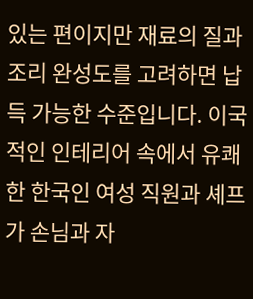있는 편이지만 재료의 질과 조리 완성도를 고려하면 납득 가능한 수준입니다. 이국적인 인테리어 속에서 유쾌한 한국인 여성 직원과 셰프가 손님과 자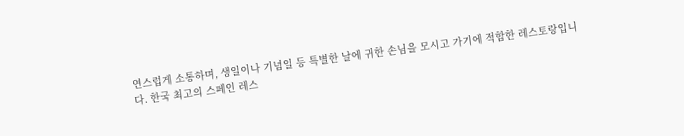연스럽게 소통하며, 생일이나 기념일 등 특별한 날에 귀한 손님을 모시고 가기에 적합한 레스토랑입니다. 한국 최고의 스페인 레스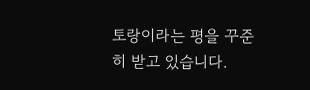토랑이라는 평을 꾸준히 받고 있습니다.